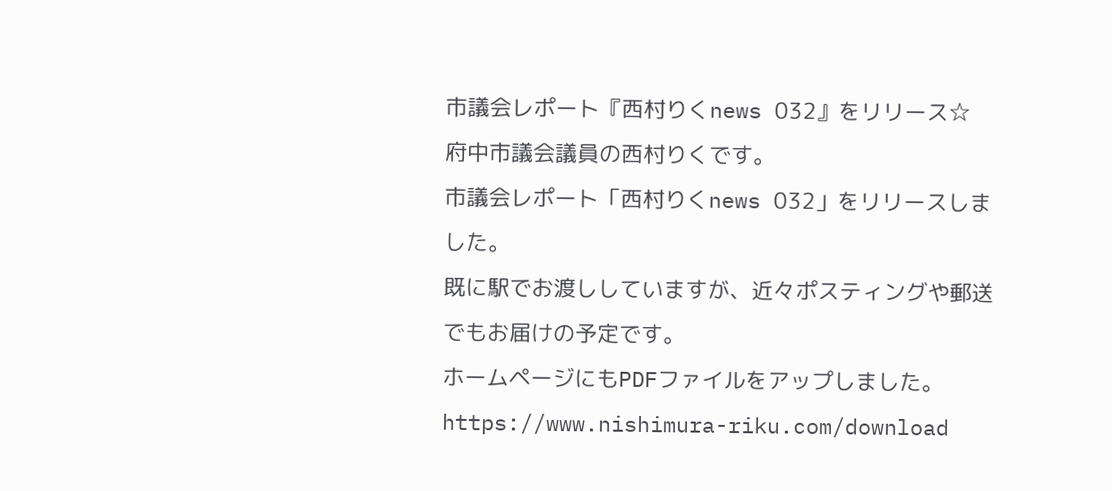市議会レポート『西村りくnews 032』をリリース☆
府中市議会議員の西村りくです。
市議会レポート「西村りくnews 032」をリリースしました。
既に駅でお渡ししていますが、近々ポスティングや郵送でもお届けの予定です。
ホームページにもPDFファイルをアップしました。
https://www.nishimura-riku.com/download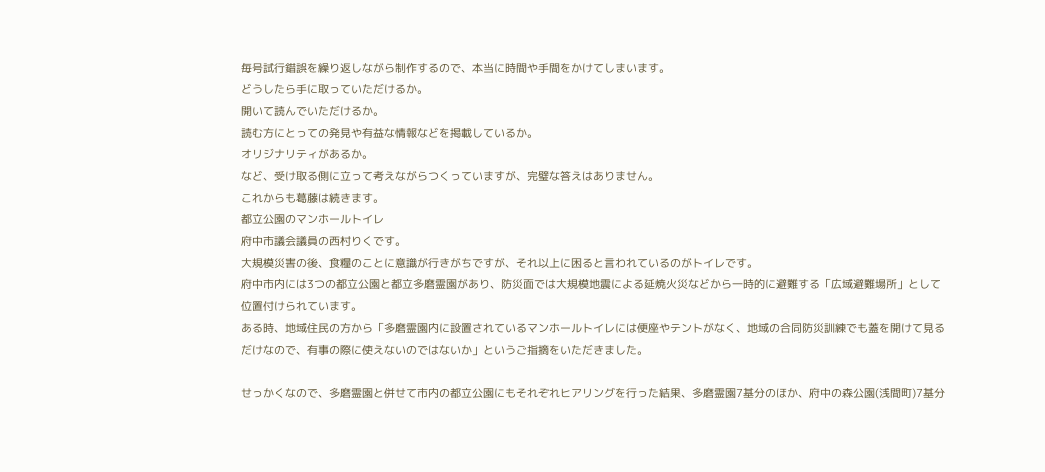毎号試行錯誤を繰り返しながら制作するので、本当に時間や手間をかけてしまいます。
どうしたら手に取っていただけるか。
開いて読んでいただけるか。
読む方にとっての発見や有益な情報などを掲載しているか。
オリジナリティがあるか。
など、受け取る側に立って考えながらつくっていますが、完璧な答えはありません。
これからも葛藤は続きます。
都立公園のマンホールトイレ
府中市議会議員の西村りくです。
大規模災害の後、食糧のことに意識が行きがちですが、それ以上に困ると言われているのがトイレです。
府中市内には3つの都立公園と都立多磨霊園があり、防災面では大規模地震による延焼火災などから一時的に避難する「広域避難場所」として位置付けられています。
ある時、地域住民の方から「多磨霊園内に設置されているマンホールトイレには便座やテントがなく、地域の合同防災訓練でも蓋を開けて見るだけなので、有事の際に使えないのではないか」というご指摘をいただきました。

せっかくなので、多磨霊園と併せて市内の都立公園にもそれぞれヒアリングを行った結果、多磨霊園7基分のほか、府中の森公園(浅間町)7基分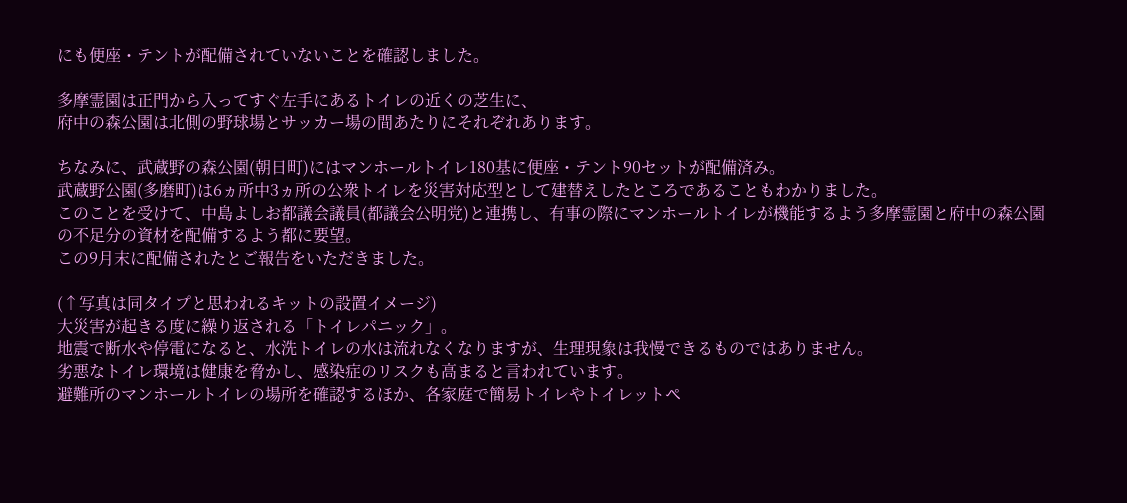にも便座・テントが配備されていないことを確認しました。

多摩霊園は正門から入ってすぐ左手にあるトイレの近くの芝生に、
府中の森公園は北側の野球場とサッカー場の間あたりにそれぞれあります。

ちなみに、武蔵野の森公園(朝日町)にはマンホールトイレ180基に便座・テント90セットが配備済み。
武蔵野公園(多磨町)は6ヵ所中3ヵ所の公衆トイレを災害対応型として建替えしたところであることもわかりました。
このことを受けて、中島よしお都議会議員(都議会公明党)と連携し、有事の際にマンホールトイレが機能するよう多摩霊園と府中の森公園の不足分の資材を配備するよう都に要望。
この9月末に配備されたとご報告をいただきました。

(↑写真は同タイプと思われるキットの設置イメージ)
大災害が起きる度に繰り返される「トイレパニック」。
地震で断水や停電になると、水洗トイレの水は流れなくなりますが、生理現象は我慢できるものではありません。
劣悪なトイレ環境は健康を脅かし、感染症のリスクも高まると言われています。
避難所のマンホールトイレの場所を確認するほか、各家庭で簡易トイレやトイレットペ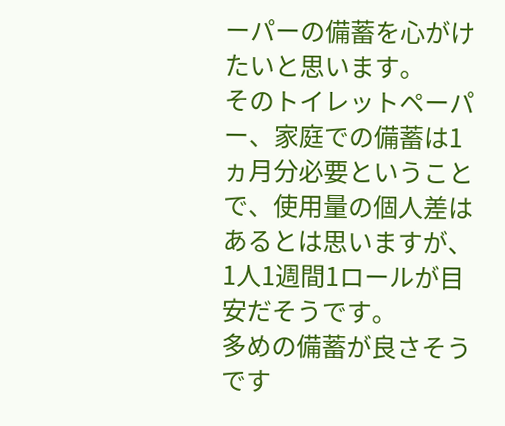ーパーの備蓄を心がけたいと思います。
そのトイレットペーパー、家庭での備蓄は1ヵ月分必要ということで、使用量の個人差はあるとは思いますが、 1人1週間1ロールが目安だそうです。
多めの備蓄が良さそうです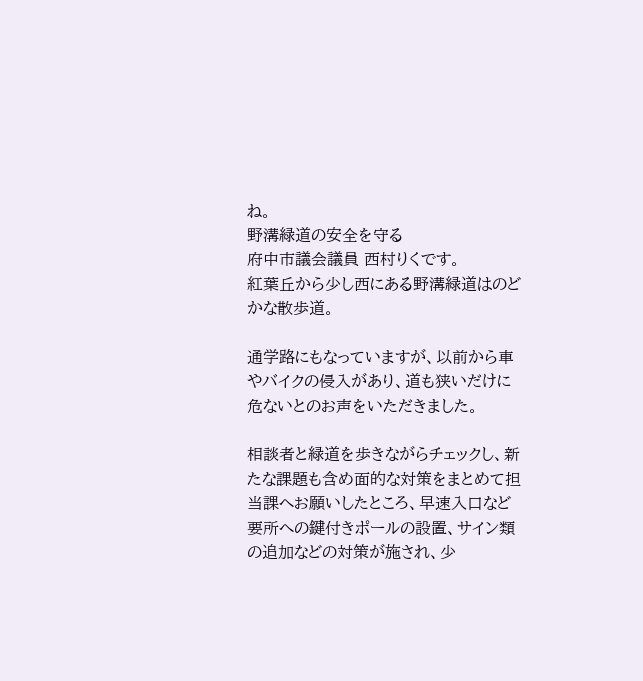ね。
野溝緑道の安全を守る
府中市議会議員 西村りくです。
紅葉丘から少し西にある野溝緑道はのどかな散歩道。

通学路にもなっていますが、以前から車やバイクの侵入があり、道も狭いだけに危ないとのお声をいただきました。

相談者と緑道を歩きながらチェックし、新たな課題も含め面的な対策をまとめて担当課へお願いしたところ、早速入口など要所への鍵付きポールの設置、サイン類の追加などの対策が施され、少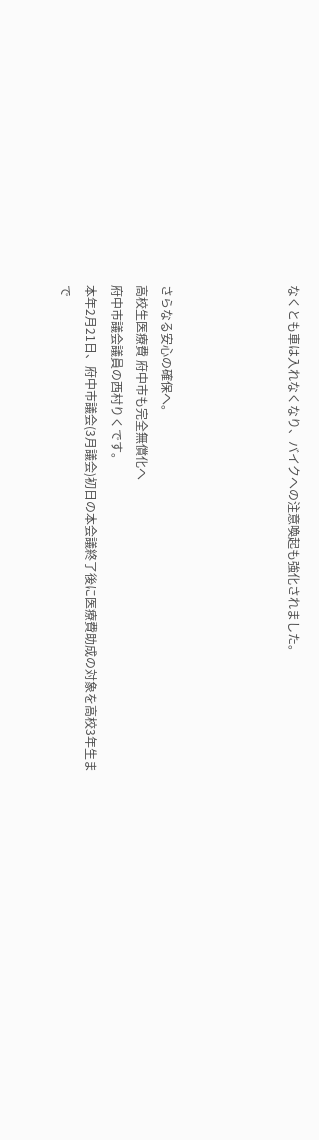なくとも車は入れなくなり、バイクへの注意喚起も強化されました。




さらなる安心の確保へ。
高校生医療費 府中市も完全無償化へ
府中市議会議員の西村りくです。
本年2月21日、府中市議会(3月議会)初日の本会議終了後に医療費助成の対象を高校3年生まで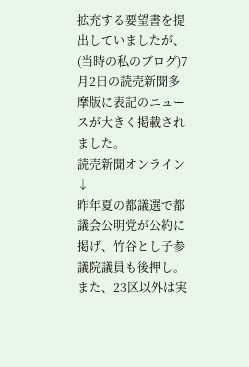拡充する要望書を提出していましたが、(当時の私のブログ)7月2日の読売新聞多摩版に表記のニュースが大きく掲載されました。
読売新聞オンライン↓
昨年夏の都議選で都議会公明党が公約に掲げ、竹谷とし子参議院議員も後押し。
また、23区以外は実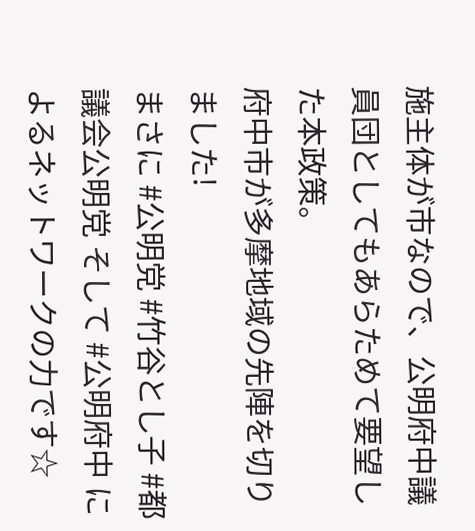施主体が市なので、公明府中議員団としてもあらためて要望した本政策。
府中市が多摩地域の先陣を切りました!
まさに #公明党 #竹谷とし子 #都議会公明党 そして #公明府中 によるネットワークの力です☆